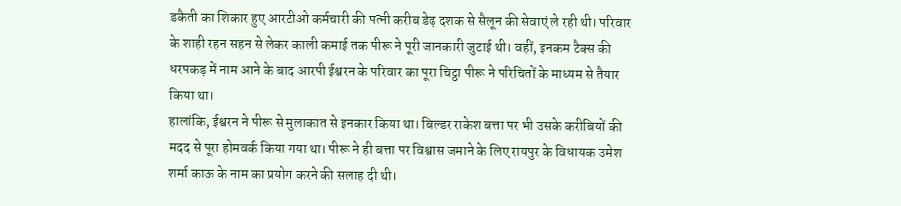डकैती का शिकार हुए आरटीओ कर्मचारी की पत्नी करीब डेढ़ दशक से सैलून की सेवाएं ले रही थी। परिवार के शाही रहन सहन से लेकर काली कमाई तक पीरू ने पूरी जानकारी जुटाई थी। वहीं, इनकम टैक्स की धरपकड़ में नाम आने के बाद आरपी ईश्वरन के परिवार का पूरा चिट्ठा पीरू ने परिचितों के माध्यम से तैयार किया था।
हालांकि, ईश्वरन ने पीरू से मुलाकात से इनकार किया था। बिल्डर राकेश बत्ता पर भी उसके करीबियों की मदद से पूरा होमवर्क किया गया था। पीरू ने ही बत्ता पर विश्वास जमाने के लिए रायपुर के विधायक उमेश शर्मा काऊ के नाम का प्रयोग करने की सलाह दी थी।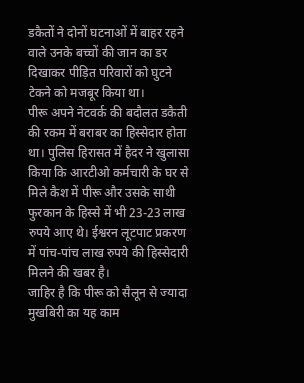डकैतों ने दोनों घटनाओं में बाहर रहने वाले उनके बच्चों की जान का डर दिखाकर पीड़ित परिवारों को घुटने टेकने को मजबूर किया था।
पीरू अपने नेटवर्क की बदौलत डकैती की रकम में बराबर का हिस्सेदार होता था। पुलिस हिरासत में हैदर ने खुलासा किया कि आरटीओ कर्मचारी के घर से मिले कैश में पीरू और उसके साथी फुरकान के हिस्से में भी 23-23 लाख रुपये आए थे। ईश्वरन लूटपाट प्रकरण में पांच-पांच लाख रुपये की हिस्सेदारी मिलने की खबर है।
जाहिर है कि पीरू को सैलून से ज्यादा मुखबिरी का यह काम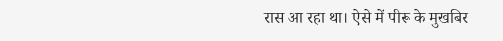रास आ रहा था। ऐसे में पीरू के मुखबिर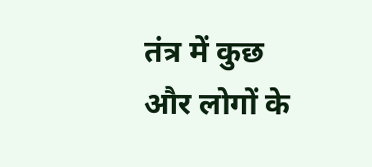तंत्र में कुछ और लोगों के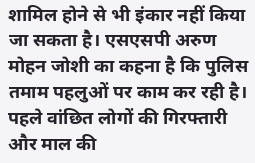शामिल होने से भी इंकार नहीं किया जा सकता है। एसएसपी अरुण मोहन जोशी का कहना है कि पुलिस तमाम पहलुओं पर काम कर रही है। पहले वांछित लोगों की गिरफ्तारी और माल की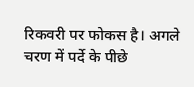रिकवरी पर फोकस है। अगले चरण में पर्दे के पीछे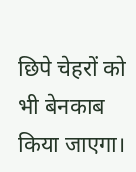छिपे चेहरों को भी बेनकाब किया जाएगा।